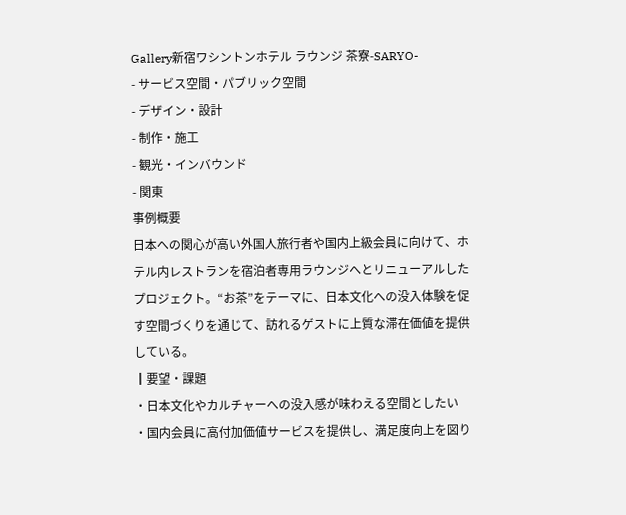Gallery新宿ワシントンホテル ラウンジ 茶寮-SARYO-
- サービス空間・パブリック空間
- デザイン・設計
- 制作・施工
- 観光・インバウンド
- 関東
事例概要
日本への関心が高い外国人旅行者や国内上級会員に向けて、ホテル内レストランを宿泊者専用ラウンジへとリニューアルしたプロジェクト。“お茶”をテーマに、日本文化への没入体験を促す空間づくりを通じて、訪れるゲストに上質な滞在価値を提供している。
┃要望・課題
・日本文化やカルチャーへの没入感が味わえる空間としたい
・国内会員に高付加価値サービスを提供し、満足度向上を図り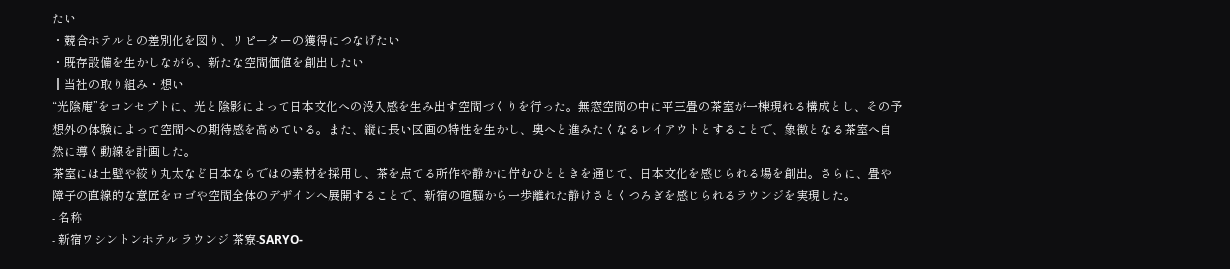たい
・競合ホテルとの差別化を図り、リピーターの獲得につなげたい
・既存設備を生かしながら、新たな空間価値を創出したい
┃当社の取り組み・想い
“光陰庵”をコンセプトに、光と陰影によって日本文化への没入感を生み出す空間づくりを行った。無窓空間の中に平三畳の茶室が一棟現れる構成とし、その予想外の体験によって空間への期待感を高めている。また、縦に長い区画の特性を生かし、奥へと進みたくなるレイアウトとすることで、象徴となる茶室へ自然に導く動線を計画した。
茶室には土壁や絞り丸太など日本ならではの素材を採用し、茶を点てる所作や静かに佇むひとときを通じて、日本文化を感じられる場を創出。さらに、畳や障子の直線的な意匠をロゴや空間全体のデザインへ展開することで、新宿の喧騒から一歩離れた静けさとくつろぎを感じられるラウンジを実現した。
- 名称
- 新宿ワシントンホテル ラウンジ 茶寮-SARYO-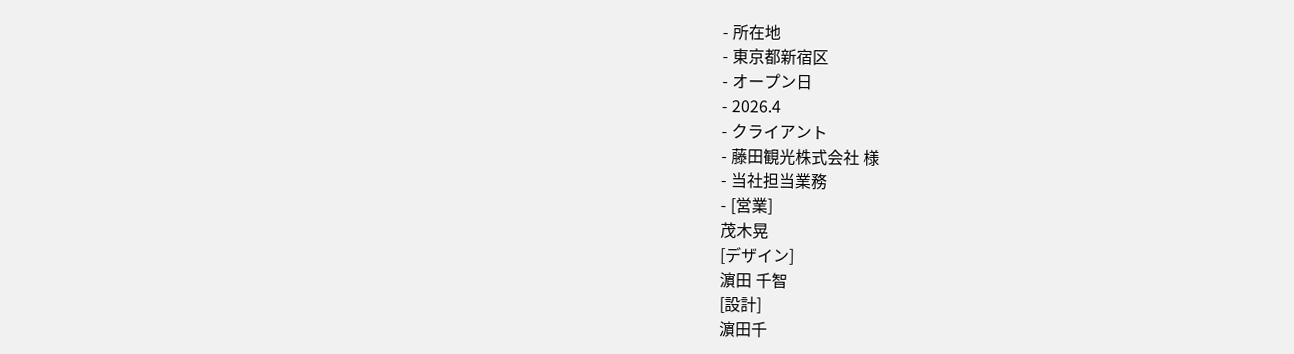- 所在地
- 東京都新宿区
- オープン日
- 2026.4
- クライアント
- 藤田観光株式会社 様
- 当社担当業務
- [営業]
茂木晃
[デザイン]
濵田 千智
[設計]
濵田千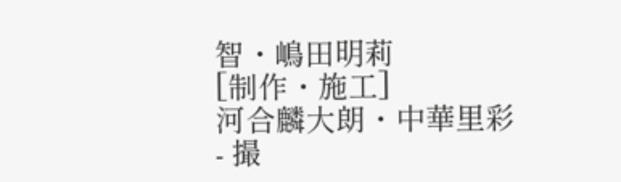智・嶋田明莉
[制作・施工]
河合麟大朗・中華里彩
- 撮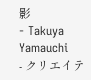影
- Takuya Yamauchi
- クリエイテ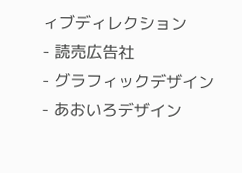ィブディレクション
- 読売広告社
- グラフィックデザイン
- あおいろデザイン